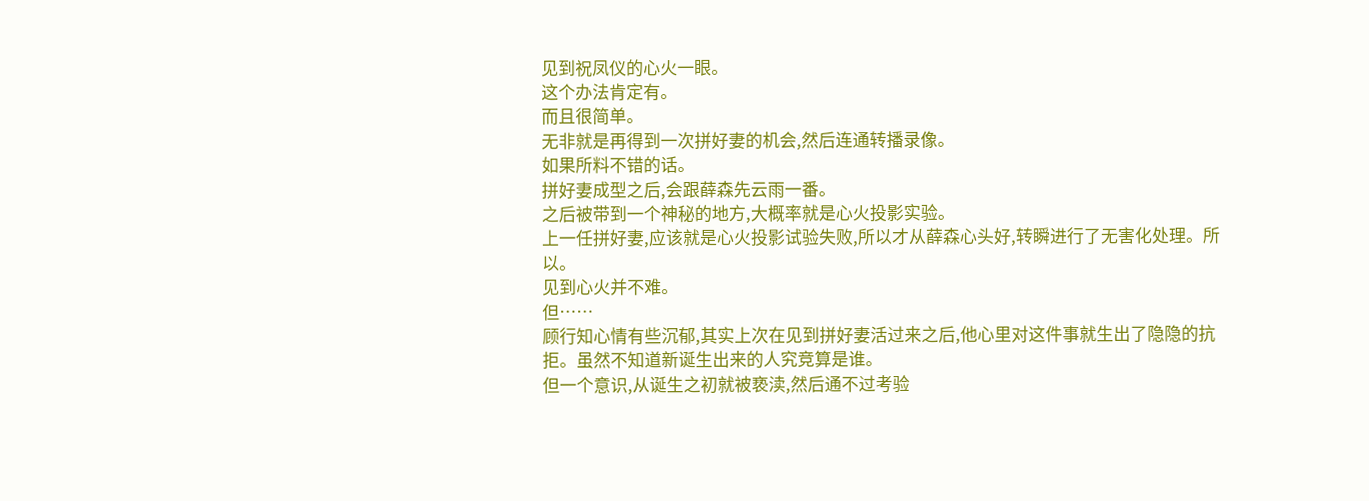见到祝凤仪的心火一眼。
这个办法肯定有。
而且很简单。
无非就是再得到一次拼好妻的机会,然后连通转播录像。
如果所料不错的话。
拼好妻成型之后,会跟薛森先云雨一番。
之后被带到一个神秘的地方,大概率就是心火投影实验。
上一任拼好妻,应该就是心火投影试验失败,所以才从薛森心头好,转瞬进行了无害化处理。所以。
见到心火并不难。
但……
顾行知心情有些沉郁,其实上次在见到拼好妻活过来之后,他心里对这件事就生出了隐隐的抗拒。虽然不知道新诞生出来的人究竞算是谁。
但一个意识,从诞生之初就被亵渎,然后通不过考验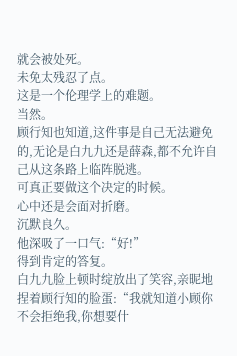就会被处死。
未免太残忍了点。
这是一个伦理学上的难题。
当然。
顾行知也知道,这件事是自己无法避免的,无论是白九九还是薛森,都不允许自己从这条路上临阵脱逃。
可真正要做这个决定的时候。
心中还是会面对折磨。
沉默良久。
他深吸了一口气:“好!”
得到肯定的答复。
白九九脸上顿时绽放出了笑容,亲昵地捏着顾行知的脸蛋:“我就知道小顾你不会拒绝我,你想要什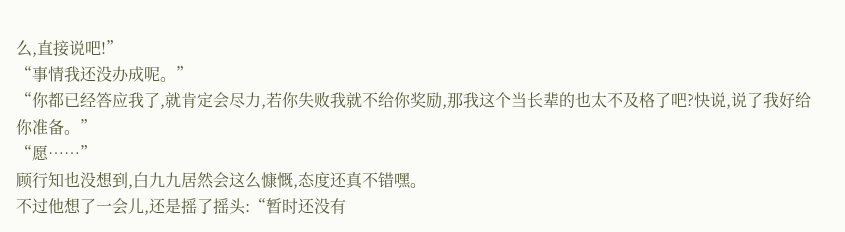么,直接说吧!”
“事情我还没办成呢。”
“你都已经答应我了,就肯定会尽力,若你失败我就不给你奖励,那我这个当长辈的也太不及格了吧?快说,说了我好给你准备。”
“愿……”
顾行知也没想到,白九九居然会这么慷慨,态度还真不错嘿。
不过他想了一会儿,还是摇了摇头:“暂时还没有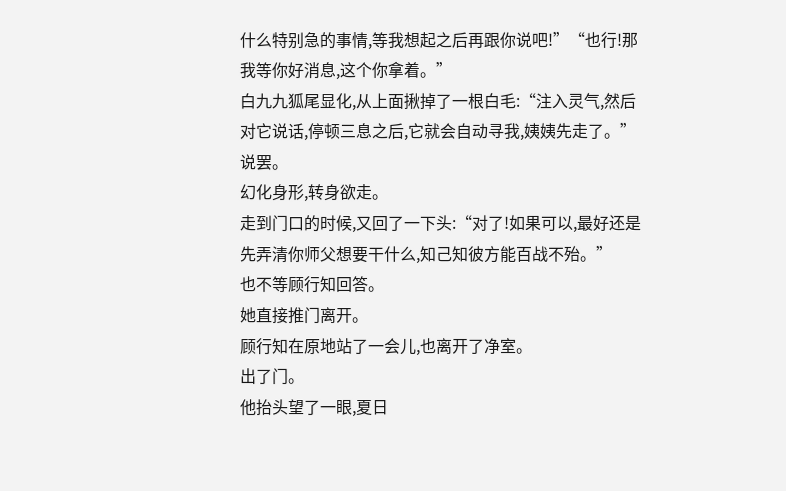什么特别急的事情,等我想起之后再跟你说吧!”“也行!那我等你好消息,这个你拿着。”
白九九狐尾显化,从上面揪掉了一根白毛:“注入灵气,然后对它说话,停顿三息之后,它就会自动寻我,姨姨先走了。”
说罢。
幻化身形,转身欲走。
走到门口的时候,又回了一下头:“对了!如果可以,最好还是先弄清你师父想要干什么,知己知彼方能百战不殆。”
也不等顾行知回答。
她直接推门离开。
顾行知在原地站了一会儿,也离开了净室。
出了门。
他抬头望了一眼,夏日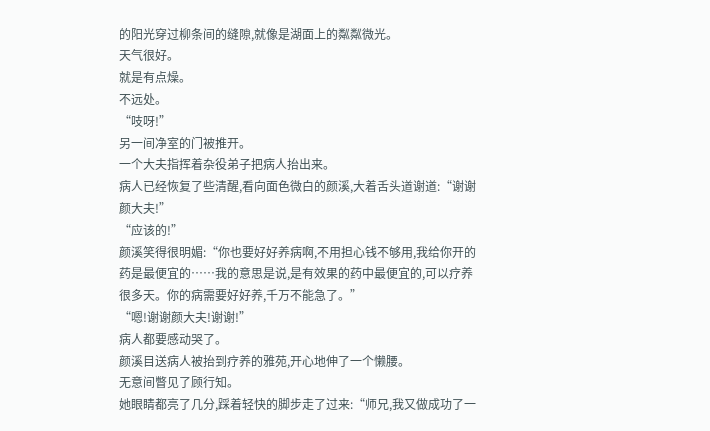的阳光穿过柳条间的缝隙,就像是湖面上的粼粼微光。
天气很好。
就是有点燥。
不远处。
“吱呀!”
另一间净室的门被推开。
一个大夫指挥着杂役弟子把病人抬出来。
病人已经恢复了些清醒,看向面色微白的颜溪,大着舌头道谢道:“谢谢颜大夫!”
“应该的!”
颜溪笑得很明媚:“你也要好好养病啊,不用担心钱不够用,我给你开的药是最便宜的……我的意思是说,是有效果的药中最便宜的,可以疗养很多天。你的病需要好好养,千万不能急了。”
“嗯!谢谢颜大夫!谢谢!”
病人都要感动哭了。
颜溪目送病人被抬到疗养的雅苑,开心地伸了一个懒腰。
无意间瞥见了顾行知。
她眼睛都亮了几分,踩着轻快的脚步走了过来:“师兄,我又做成功了一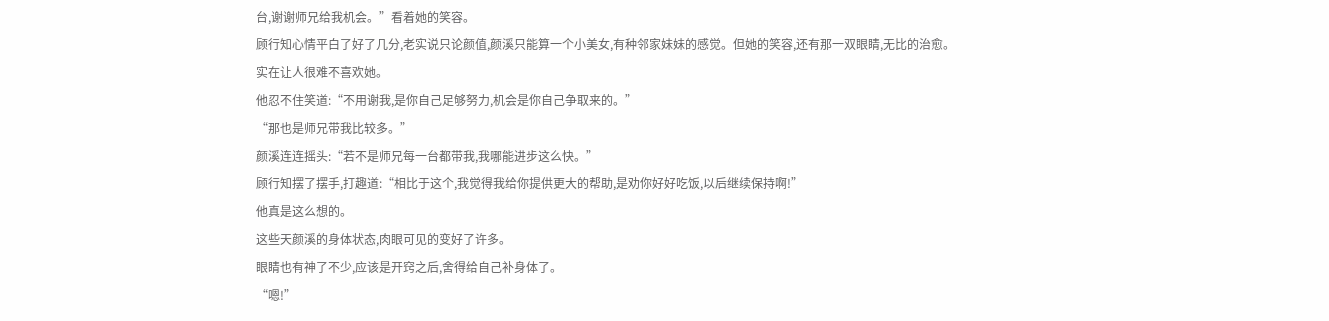台,谢谢师兄给我机会。”看着她的笑容。
顾行知心情平白了好了几分,老实说只论颜值,颜溪只能算一个小美女,有种邻家妹妹的感觉。但她的笑容,还有那一双眼睛,无比的治愈。
实在让人很难不喜欢她。
他忍不住笑道:“不用谢我,是你自己足够努力,机会是你自己争取来的。”
“那也是师兄带我比较多。”
颜溪连连摇头:“若不是师兄每一台都带我,我哪能进步这么快。”
顾行知摆了摆手,打趣道:“相比于这个,我觉得我给你提供更大的帮助,是劝你好好吃饭,以后继续保持啊!”
他真是这么想的。
这些天颜溪的身体状态,肉眼可见的变好了许多。
眼睛也有神了不少,应该是开窍之后,舍得给自己补身体了。
“嗯!”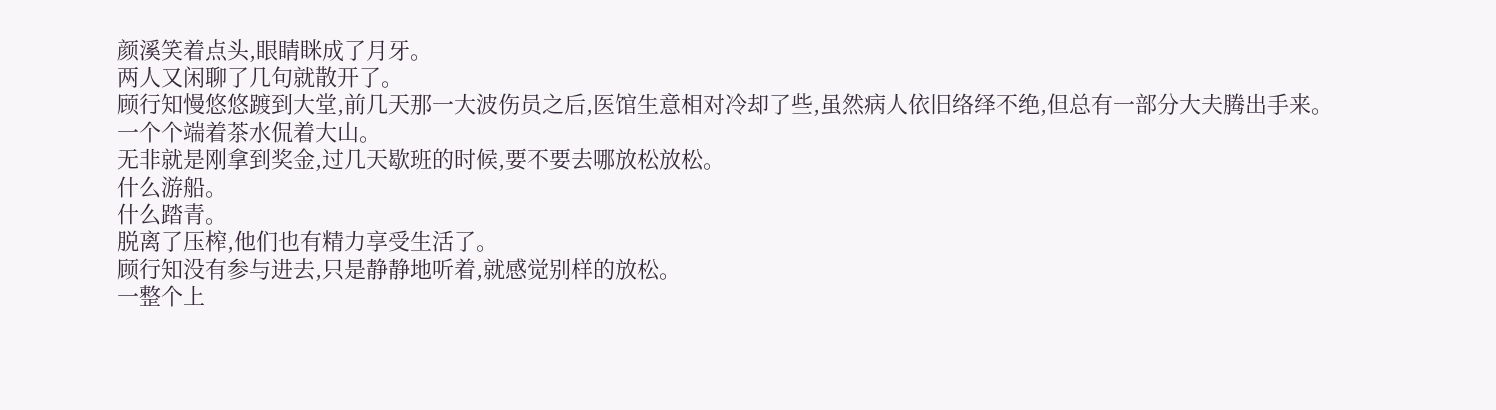颜溪笑着点头,眼睛眯成了月牙。
两人又闲聊了几句就散开了。
顾行知慢悠悠踱到大堂,前几天那一大波伤员之后,医馆生意相对冷却了些,虽然病人依旧络绎不绝,但总有一部分大夫腾出手来。
一个个端着茶水侃着大山。
无非就是刚拿到奖金,过几天歇班的时候,要不要去哪放松放松。
什么游船。
什么踏青。
脱离了压榨,他们也有精力享受生活了。
顾行知没有参与进去,只是静静地听着,就感觉别样的放松。
一整个上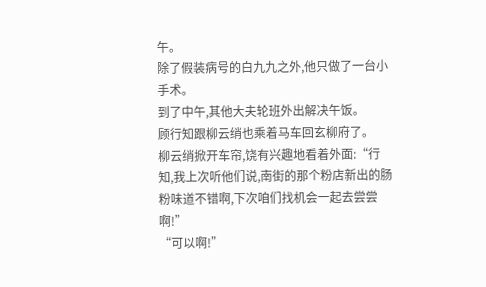午。
除了假装病号的白九九之外,他只做了一台小手术。
到了中午,其他大夫轮班外出解决午饭。
顾行知跟柳云绡也乘着马车回玄柳府了。
柳云绡掀开车帘,饶有兴趣地看着外面:“行知,我上次听他们说,南街的那个粉店新出的肠粉味道不错啊,下次咱们找机会一起去尝尝啊!”
“可以啊!”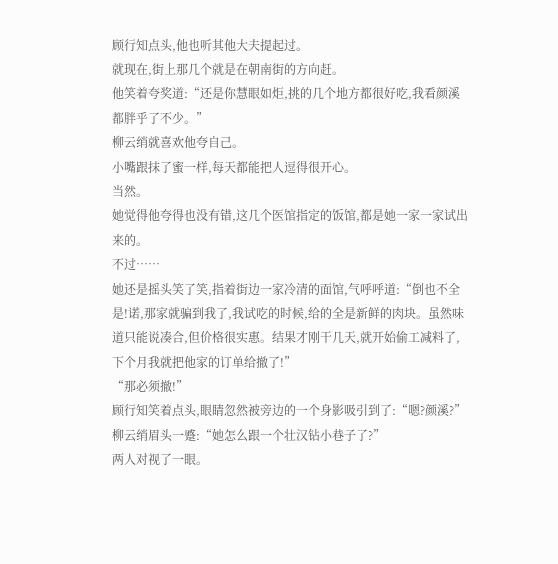顾行知点头,他也听其他大夫提起过。
就现在,街上那几个就是在朝南街的方向赶。
他笑着夸奖道:“还是你慧眼如炬,挑的几个地方都很好吃,我看颜溪都胖乎了不少。”
柳云绡就喜欢他夸自己。
小嘴跟抹了蜜一样,每天都能把人逗得很开心。
当然。
她觉得他夸得也没有错,这几个医馆指定的饭馆,都是她一家一家试出来的。
不过……
她还是摇头笑了笑,指着街边一家冷清的面馆,气呼呼道:“倒也不全是!诺,那家就骗到我了,我试吃的时候,给的全是新鲜的肉块。虽然味道只能说凑合,但价格很实惠。结果才刚干几天,就开始偷工减料了,下个月我就把他家的订单给撤了!”
“那必须撤!”
顾行知笑着点头,眼睛忽然被旁边的一个身影吸引到了:“嗯?颜溪?”
柳云绡眉头一蹙:“她怎么跟一个壮汉钻小巷子了?”
两人对视了一眼。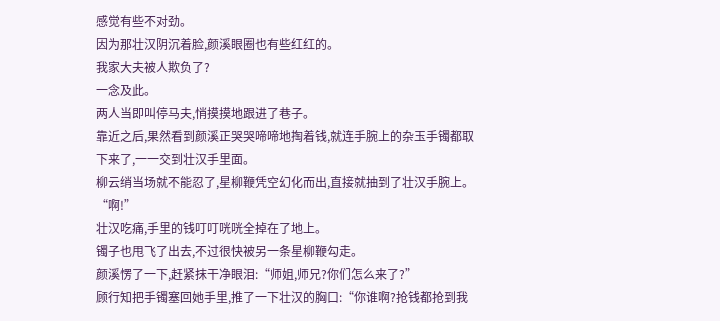感觉有些不对劲。
因为那壮汉阴沉着脸,颜溪眼圈也有些红红的。
我家大夫被人欺负了?
一念及此。
两人当即叫停马夫,悄摸摸地跟进了巷子。
靠近之后,果然看到颜溪正哭哭啼啼地掏着钱,就连手腕上的杂玉手镯都取下来了,一一交到壮汉手里面。
柳云绡当场就不能忍了,星柳鞭凭空幻化而出,直接就抽到了壮汉手腕上。
“啊!”
壮汉吃痛,手里的钱叮叮咣咣全掉在了地上。
镯子也甩飞了出去,不过很快被另一条星柳鞭勾走。
颜溪愣了一下,赶紧抹干净眼泪:“师姐,师兄?你们怎么来了?”
顾行知把手镯塞回她手里,推了一下壮汉的胸口:“你谁啊?抢钱都抢到我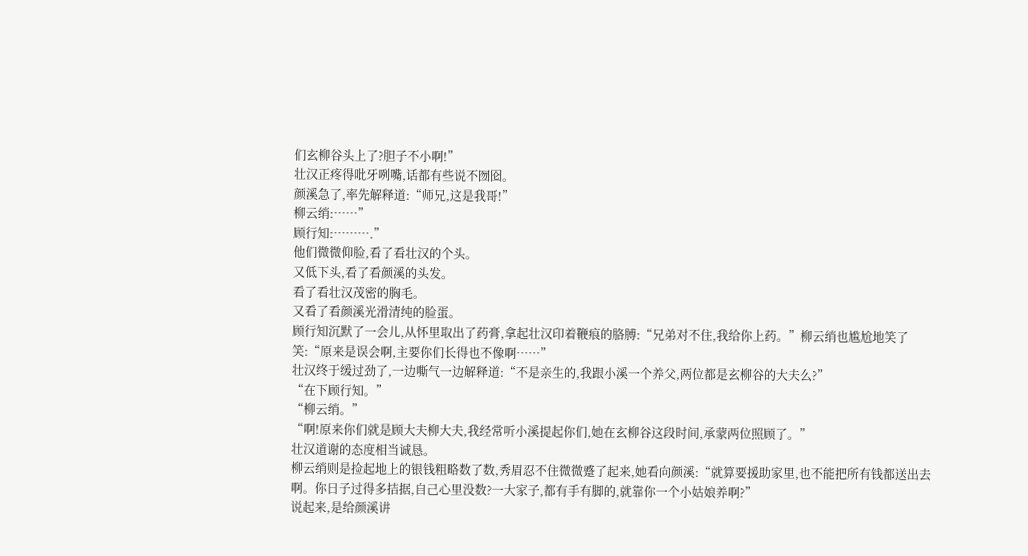们玄柳谷头上了?胆子不小啊!”
壮汉正疼得吡牙咧嘴,话都有些说不囫囵。
颜溪急了,率先解释道:“师兄,这是我哥!”
柳云绡:……”
顾行知:……….”
他们微微仰脸,看了看壮汉的个头。
又低下头,看了看颜溪的头发。
看了看壮汉茂密的胸毛。
又看了看颜溪光滑清纯的脸蛋。
顾行知沉默了一会儿,从怀里取出了药膏,拿起壮汉印着鞭痕的胳膊:“兄弟对不住,我给你上药。”柳云绡也尴尬地笑了笑:“原来是误会啊,主要你们长得也不像啊……”
壮汉终于缓过劲了,一边嘶气一边解释道:“不是亲生的,我跟小溪一个养父,两位都是玄柳谷的大夫么?”
“在下顾行知。”
“柳云绡。”
“啊!原来你们就是顾大夫柳大夫,我经常听小溪提起你们,她在玄柳谷这段时间,承蒙两位照顾了。”
壮汉道谢的态度相当诚恳。
柳云绡则是捡起地上的银钱粗略数了数,秀眉忍不住微微蹙了起来,她看向颜溪:“就算要援助家里,也不能把所有钱都送出去啊。你日子过得多拮据,自己心里没数?一大家子,都有手有脚的,就靠你一个小姑娘养啊?”
说起来,是给颜溪讲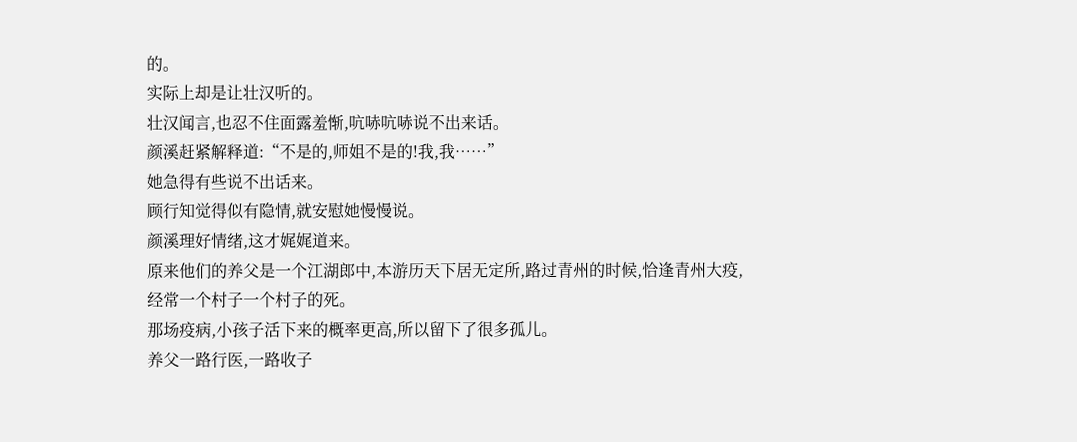的。
实际上却是让壮汉听的。
壮汉闻言,也忍不住面露羞惭,吭哧吭哧说不出来话。
颜溪赶紧解释道:“不是的,师姐不是的!我,我……”
她急得有些说不出话来。
顾行知觉得似有隐情,就安慰她慢慢说。
颜溪理好情绪,这才娓娓道来。
原来他们的养父是一个江湖郎中,本游历天下居无定所,路过青州的时候,恰逢青州大疫,经常一个村子一个村子的死。
那场疫病,小孩子活下来的概率更高,所以留下了很多孤儿。
养父一路行医,一路收子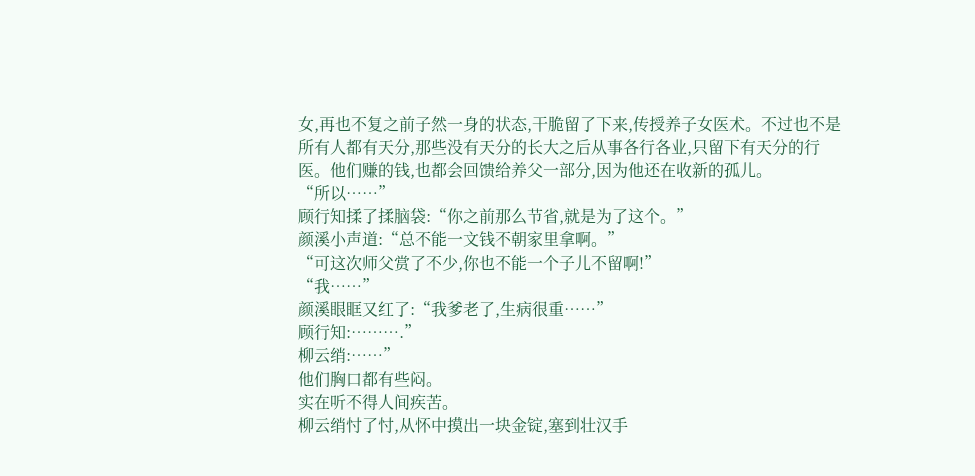女,再也不复之前子然一身的状态,干脆留了下来,传授养子女医术。不过也不是所有人都有天分,那些没有天分的长大之后从事各行各业,只留下有天分的行医。他们赚的钱,也都会回馈给养父一部分,因为他还在收新的孤儿。
“所以……”
顾行知揉了揉脑袋:“你之前那么节省,就是为了这个。”
颜溪小声道:“总不能一文钱不朝家里拿啊。”
“可这次师父赏了不少,你也不能一个子儿不留啊!”
“我……”
颜溪眼眶又红了:“我爹老了,生病很重……”
顾行知:……….”
柳云绡:……”
他们胸口都有些闷。
实在听不得人间疾苦。
柳云绡忖了忖,从怀中摸出一块金锭,塞到壮汉手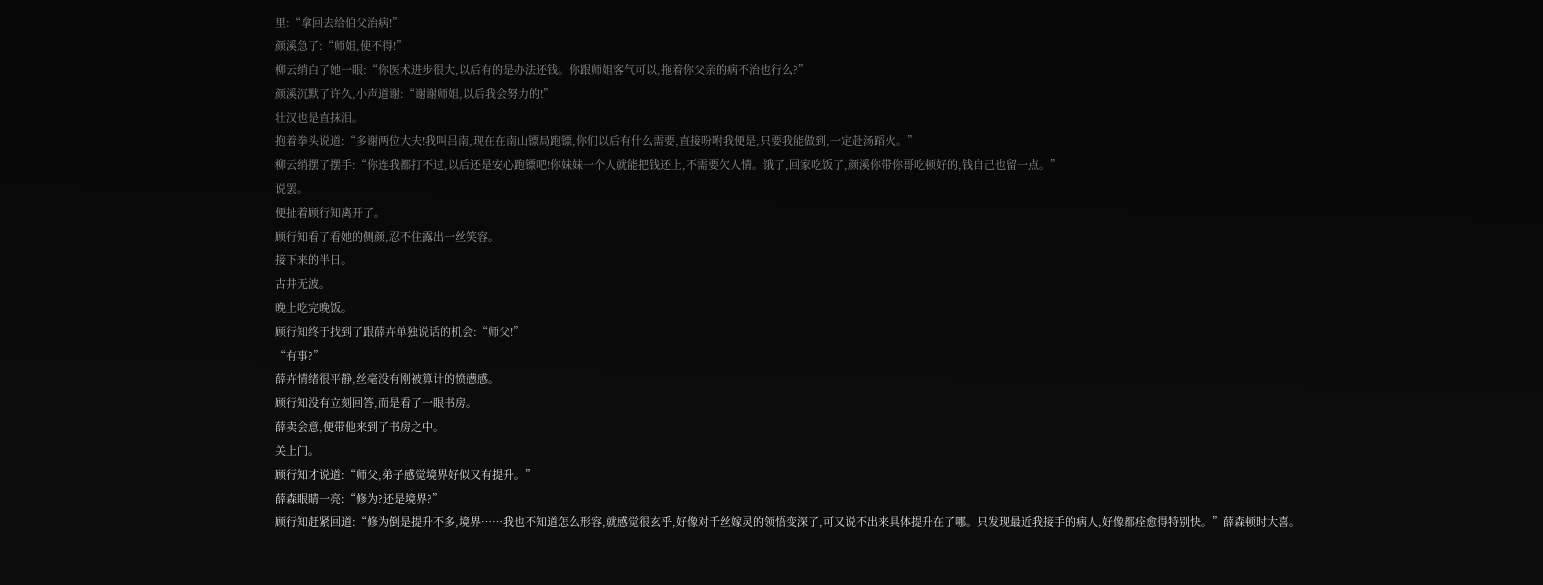里:“拿回去给伯父治病!”
颜溪急了:“师姐,使不得!”
柳云绡白了她一眼:“你医术进步很大,以后有的是办法还钱。你跟师姐客气可以,拖着你父亲的病不治也行么?”
颜溪沉默了许久,小声道谢:“谢谢师姐,以后我会努力的!”
壮汉也是直抹泪。
抱着拳头说道:“多谢两位大夫!我叫吕南,现在在南山镖局跑镖,你们以后有什么需要,直接吩咐我便是,只要我能做到,一定赴汤蹈火。”
柳云绡摆了摆手:“你连我都打不过,以后还是安心跑镖吧!你妹妹一个人就能把钱还上,不需要欠人情。饿了,回家吃饭了,颜溪你带你哥吃顿好的,钱自己也留一点。”
说罢。
便扯着顾行知离开了。
顾行知看了看她的侧颜,忍不住露出一丝笑容。
接下来的半日。
古井无波。
晚上吃完晚饭。
顾行知终于找到了跟薛卉单独说话的机会:“师父!”
“有事?”
薛卉情绪很平静,丝毫没有刚被算计的愤懑感。
顾行知没有立刻回答,而是看了一眼书房。
薛卖会意,便带他来到了书房之中。
关上门。
顾行知才说道:“师父,弟子感觉境界好似又有提升。”
薛森眼睛一亮:“修为?还是境界?”
顾行知赶紧回道:“修为倒是提升不多,境界……我也不知道怎么形容,就感觉很玄乎,好像对千丝嫁灵的领悟变深了,可又说不出来具体提升在了哪。只发现最近我接手的病人,好像都痊愈得特别快。”薛森顿时大喜。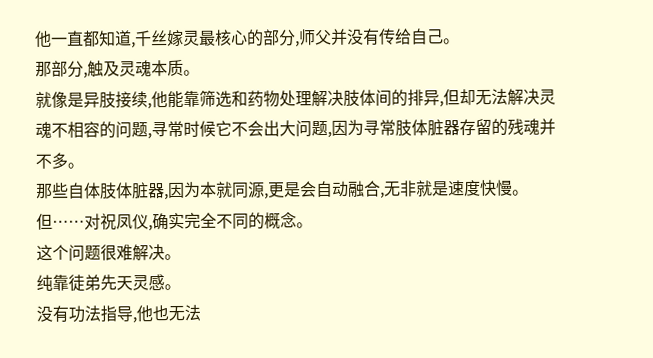他一直都知道,千丝嫁灵最核心的部分,师父并没有传给自己。
那部分,触及灵魂本质。
就像是异肢接续,他能靠筛选和药物处理解决肢体间的排异,但却无法解决灵魂不相容的问题,寻常时候它不会出大问题,因为寻常肢体脏器存留的残魂并不多。
那些自体肢体脏器,因为本就同源,更是会自动融合,无非就是速度快慢。
但……对祝凤仪,确实完全不同的概念。
这个问题很难解决。
纯靠徒弟先天灵感。
没有功法指导,他也无法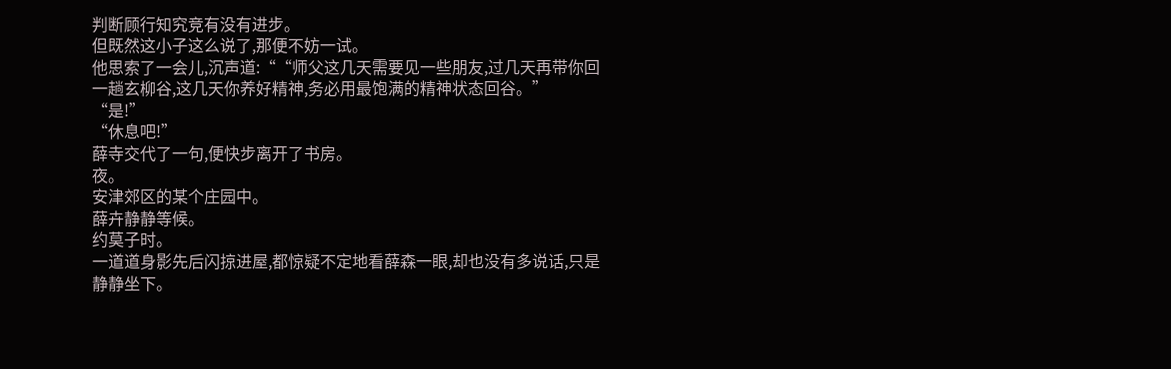判断顾行知究竞有没有进步。
但既然这小子这么说了,那便不妨一试。
他思索了一会儿,沉声道:““师父这几天需要见一些朋友,过几天再带你回一趟玄柳谷,这几天你养好精神,务必用最饱满的精神状态回谷。”
“是!”
“休息吧!”
薛寺交代了一句,便快步离开了书房。
夜。
安津郊区的某个庄园中。
薛卉静静等候。
约莫子时。
一道道身影先后闪掠进屋,都惊疑不定地看薛森一眼,却也没有多说话,只是静静坐下。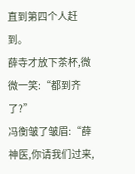直到第四个人赶到。
薛寺才放下茶杯,微微一笑:“都到齐了?”
冯衡皱了皱眉:“薛神医,你请我们过来,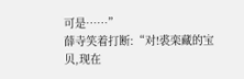可是……”
薛寺笑着打断:“对!裘栾藏的宝贝,现在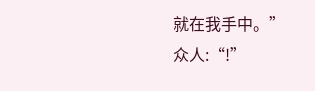就在我手中。”
众人:“!”